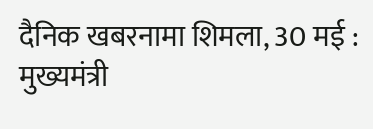दैनिक खबरनामा शिमला, 30 मई : मुख्यमंत्री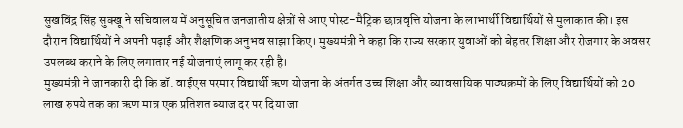सुखविंद्र सिंह सुक्खू ने सचिवालय में अनुसूचित जनजातीय क्षेत्रों से आए पोस्ट-मैट्रिक छात्रवृत्ति योजना के लाभार्थी विद्यार्थियों से मुलाकात की। इस दौरान विद्यार्थियों ने अपनी पढ़ाई और शैक्षणिक अनुभव साझा किए। मुख्यमंत्री ने कहा कि राज्य सरकार युवाओं को बेहतर शिक्षा और रोजगार के अवसर उपलब्ध कराने के लिए लगातार नई योजनाएं लागू कर रही है।
मुख्यमंत्री ने जानकारी दी कि डॉ. वाईएस परमार विद्यार्थी ऋण योजना के अंतर्गत उच्च शिक्षा और व्यावसायिक पाठ्यक्रमों के लिए विद्यार्थियों को 20 लाख रुपये तक का ऋण मात्र एक प्रतिशत ब्याज दर पर दिया जा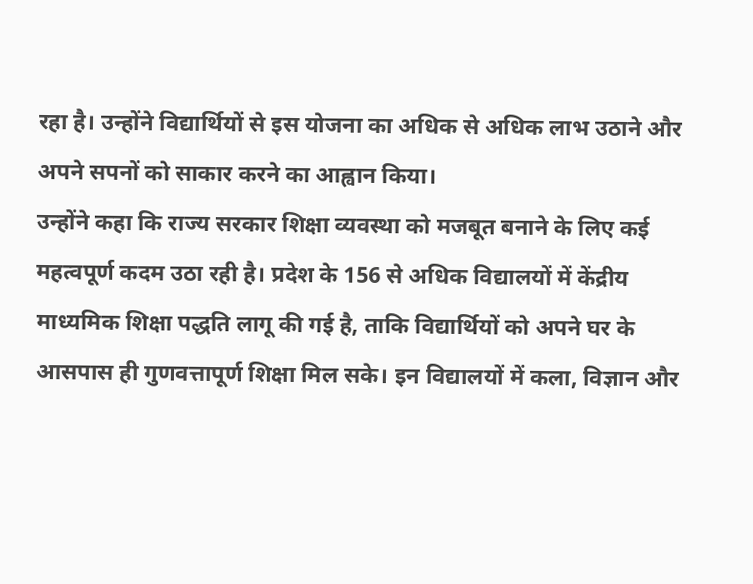रहा है। उन्होंने विद्यार्थियों से इस योजना का अधिक से अधिक लाभ उठाने और अपने सपनों को साकार करने का आह्वान किया।
उन्होंने कहा कि राज्य सरकार शिक्षा व्यवस्था को मजबूत बनाने के लिए कई महत्वपूर्ण कदम उठा रही है। प्रदेश के 156 से अधिक विद्यालयों में केंद्रीय माध्यमिक शिक्षा पद्धति लागू की गई है, ताकि विद्यार्थियों को अपने घर के आसपास ही गुणवत्तापूर्ण शिक्षा मिल सके। इन विद्यालयों में कला, विज्ञान और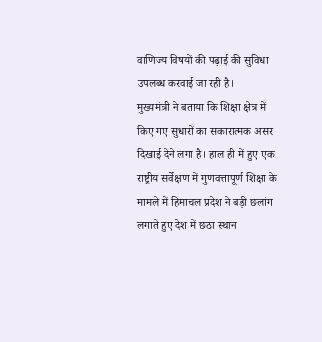वाणिज्य विषयों की पढ़ाई की सुविधा उपलब्ध करवाई जा रही है।
मुख्यमंत्री ने बताया कि शिक्षा क्षेत्र में किए गए सुधारों का सकारात्मक असर दिखाई देने लगा है। हाल ही में हुए एक राष्ट्रीय सर्वेक्षण में गुणवत्तापूर्ण शिक्षा के मामले में हिमाचल प्रदेश ने बड़ी छलांग लगाते हुए देश में छठा स्थान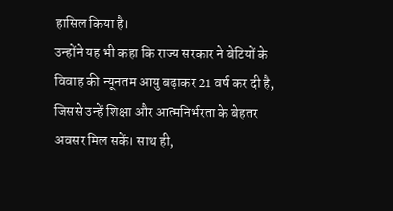हासिल किया है।
उन्होंने यह भी कहा कि राज्य सरकार ने बेटियों के विवाह की न्यूनतम आयु बढ़ाकर 21 वर्ष कर दी है, जिससे उन्हें शिक्षा और आत्मनिर्भरता के बेहतर अवसर मिल सकें। साथ ही,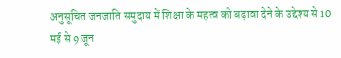अनुसूचित जनजाति समुदाय में शिक्षा के महत्व को बढ़ावा देने के उद्देश्य से 10 मई से 9 जून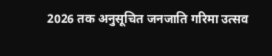2026 तक अनुसूचित जनजाति गरिमा उत्सव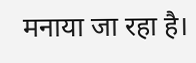मनाया जा रहा है।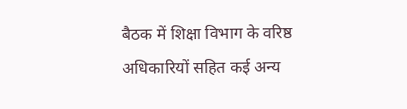बैठक में शिक्षा विभाग के वरिष्ठ अधिकारियों सहित कई अन्य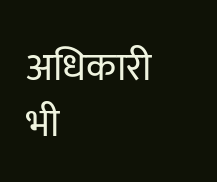अधिकारी भी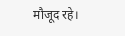मौजूद रहे।